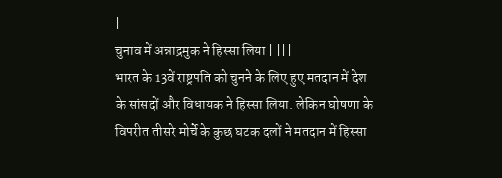|
चुनाव में अन्नाद्रमुक ने हिस्सा लिया | |||
भारत के 13वें राष्ट्रपति को चुनने के लिए हुए मतदान में देश के सांसदों और विधायक ने हिस्सा लिया. लेकिन घोषणा के विपरीत तीसरे मोर्चे के कुछ घटक दलों ने मतदान में हिस्सा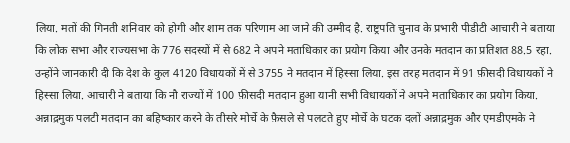लिया. मतों की गिनती शनिवार को होगी और शाम तक परिणाम आ जाने की उम्मीद है. राष्ट्रपति चुनाव के प्रभारी पीडीटी आचारी ने बताया कि लोक सभा और राज्यसभा के 776 सदस्यों में से 682 ने अपने मताधिकार का प्रयोग किया और उनके मतदान का प्रतिशत 88.5 रहा. उन्होंने जानकारी दी कि देश के कुल 4120 विधायकों में से 3755 ने मतदान में हिस्सा लिया. इस तरह मतदान में 91 फ़ीसदी विधायकों ने हिस्सा लिया. आचारी ने बताया कि नौ राज्यों में 100 फ़ीसदी मतदान हुआ यानी सभी विधायकों ने अपने मताधिकार का प्रयोग किया. अन्नाद्रमुक पलटी मतदान का बहिष्कार करने के तीसरे मोर्चे के फ़ैसले से पलटते हुए मोर्चे के घटक दलों अन्नाद्रमुक और एमडीएमके ने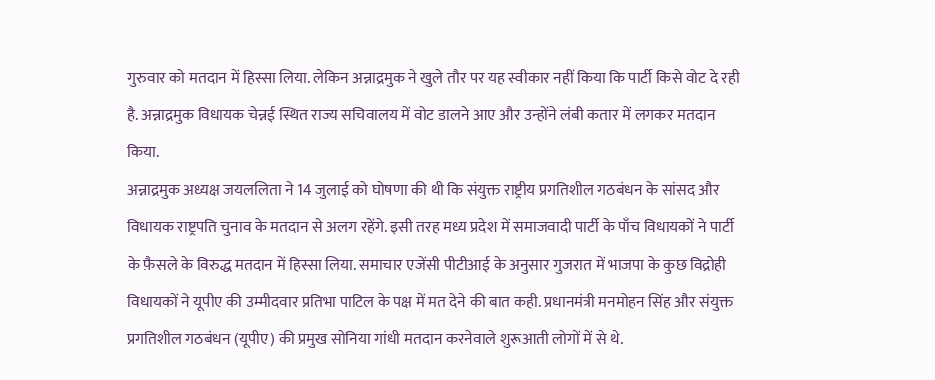गुरुवार को मतदान में हिस्सा लिया. लेकिन अन्नाद्रमुक ने खुले तौर पर यह स्वीकार नहीं किया कि पार्टी किसे वोट दे रही है. अन्नाद्रमुक विधायक चेन्नई स्थित राज्य सचिवालय में वोट डालने आए और उन्होंने लंबी कतार में लगकर मतदान किया.
अन्नाद्रमुक अध्यक्ष जयललिता ने 14 जुलाई को घोषणा की थी कि संयुक्त राष्ट्रीय प्रगतिशील गठबंधन के सांसद और विधायक राष्ट्रपति चुनाव के मतदान से अलग रहेंगे. इसी तरह मध्य प्रदेश में समाजवादी पार्टी के पाँच विधायकों ने पार्टी के फ़ैसले के विरुद्ध मतदान में हिस्सा लिया. समाचार एजेंसी पीटीआई के अनुसार गुजरात में भाजपा के कुछ विद्रोही विधायकों ने यूपीए की उम्मीदवार प्रतिभा पाटिल के पक्ष में मत देने की बात कही. प्रधानमंत्री मनमोहन सिंह और संयुक्त प्रगतिशील गठबंधन (यूपीए) की प्रमुख सोनिया गांधी मतदान करनेवाले शुरूआती लोगों में से थे.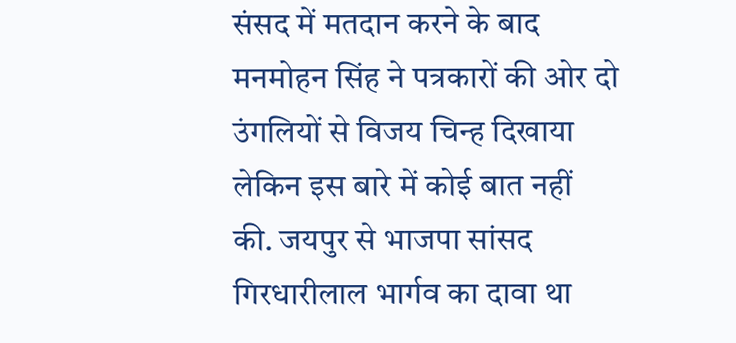संसद में मतदान करने के बाद मनमोहन सिंह ने पत्रकारों की ओर दो उंगलियों से विजय चिन्ह दिखाया लेकिन इस बारे में कोई बात नहीं की. जयपुर से भाजपा सांसद गिरधारीलाल भार्गव का दावा था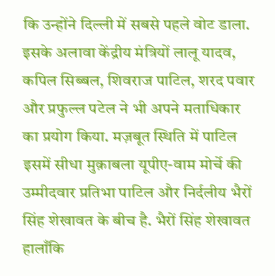कि उन्होंने दिल्ली में सबसे पहले वोट डाला. इसके अलावा केंद्रीय मंत्रियों लालू यादव, कपिल सिब्बल, शिवराज पाटिल, शरद पवार और प्रफुल्ल पटेल ने भी अपने मताधिकार का प्रयोग किया. मज़बूत स्थिति में पाटिल इसमें सीधा मुक़ाबला यूपीए-वाम मोर्चे की उम्मीदवार प्रतिभा पाटिल और निर्दलीय भैरों सिंह शेखावत के बीच है. भैरों सिंह शेखावत हालाँकि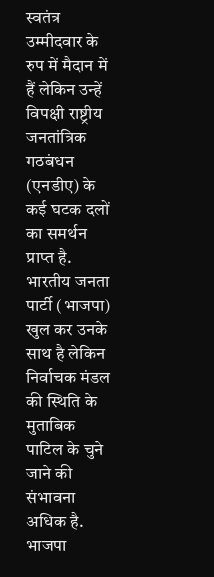स्वतंत्र उम्मीदवार के रुप में मैदान में हैं लेकिन उन्हें विपक्षी राष्ट्रीय जनतांत्रिक गठबंधन (एनडीए) के कई घटक दलों का समर्थन प्राप्त है.
भारतीय जनता पार्टी (भाजपा) खुल कर उनके साथ है लेकिन निर्वाचक मंडल की स्थिति के मुताबिक पाटिल के चुने जाने की संभावना अधिक है. भाजपा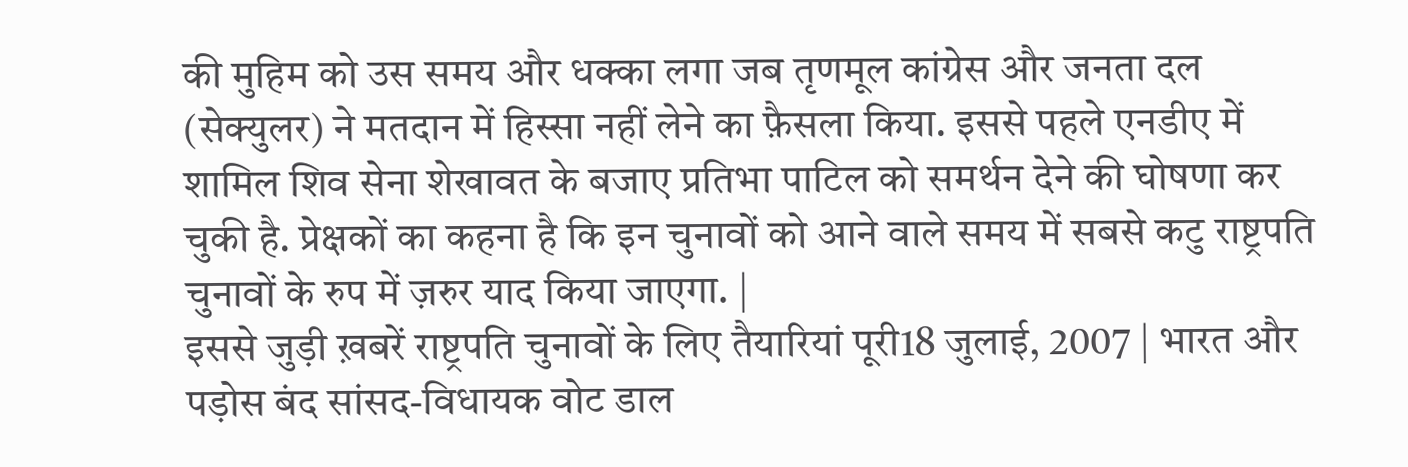की मुहिम को उस समय और धक्का लगा जब तृणमूल कांग्रेस और जनता दल (सेक्युलर) ने मतदान में हिस्सा नहीं लेने का फ़ैसला किया. इससे पहले एनडीए में शामिल शिव सेना शेखावत के बजाए प्रतिभा पाटिल को समर्थन देने की घोषणा कर चुकी है. प्रेक्षकों का कहना है कि इन चुनावों को आने वाले समय में सबसे कटु राष्ट्रपति चुनावों के रुप में ज़रुर याद किया जाएगा. |
इससे जुड़ी ख़बरें राष्ट्रपति चुनावों के लिए तैयारियां पूरी18 जुलाई, 2007 | भारत और पड़ोस बंद सांसद-विधायक वोट डाल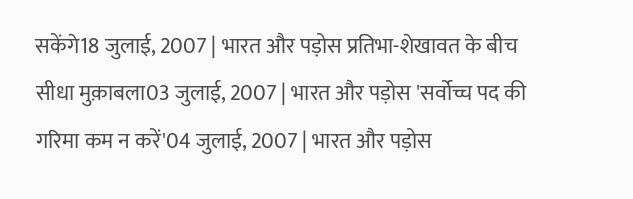सकेंगे18 जुलाई, 2007 | भारत और पड़ोस प्रतिभा-शेखावत के बीच सीधा मुक़ाबला03 जुलाई, 2007 | भारत और पड़ोस 'सर्वोच्च पद की गरिमा कम न करें'04 जुलाई, 2007 | भारत और पड़ोस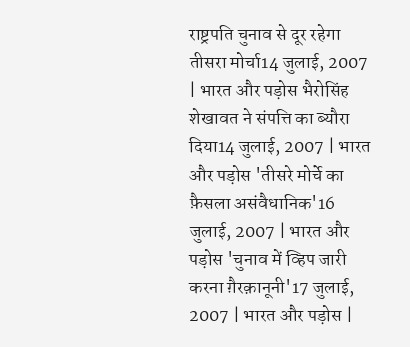राष्ट्रपति चुनाव से दूर रहेगा तीसरा मोर्चा14 जुलाई, 2007 | भारत और पड़ोस भैरोसिंह शेखावत ने संपत्ति का ब्यौरा दिया14 जुलाई, 2007 | भारत और पड़ोस 'तीसरे मोर्चे का फ़ैसला असंवैधानिक'16 जुलाई, 2007 | भारत और पड़ोस 'चुनाव में व्हिप जारी करना ग़ैरक़ानूनी'17 जुलाई, 2007 | भारत और पड़ोस |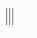|||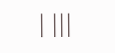| |||